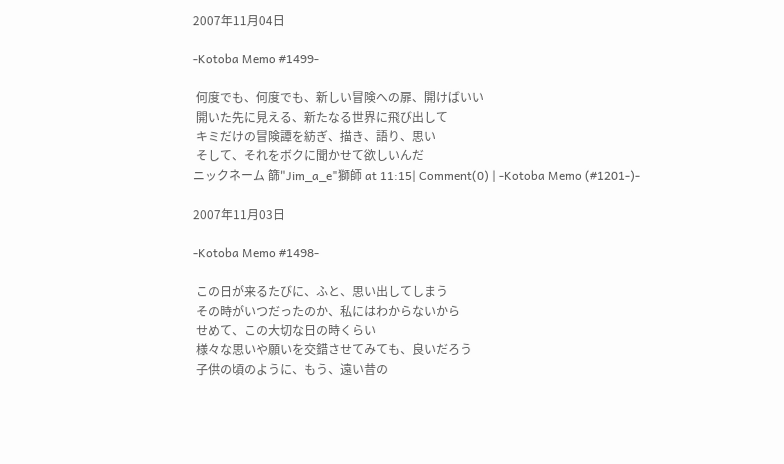2007年11月04日

-Kotoba Memo #1499-

 何度でも、何度でも、新しい冒険への扉、開けばいい
 開いた先に見える、新たなる世界に飛び出して
 キミだけの冒険譚を紡ぎ、描き、語り、思い
 そして、それをボクに聞かせて欲しいんだ
ニックネーム 篩"Jim_a_e"獅師 at 11:15| Comment(0) | -Kotoba Memo (#1201-)-

2007年11月03日

-Kotoba Memo #1498-

 この日が来るたびに、ふと、思い出してしまう
 その時がいつだったのか、私にはわからないから
 せめて、この大切な日の時くらい
 様々な思いや願いを交錯させてみても、良いだろう
 子供の頃のように、もう、遠い昔の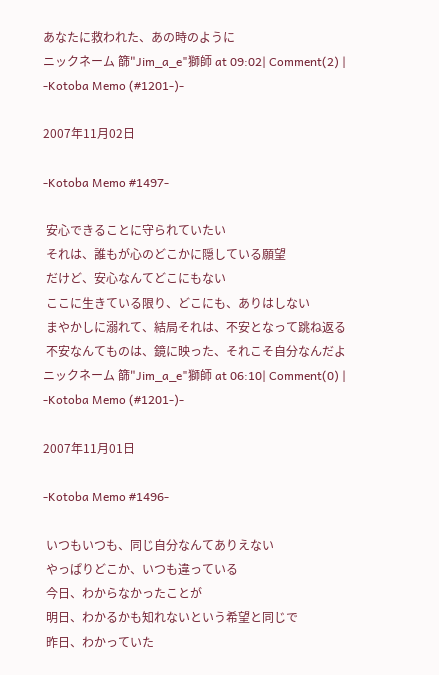あなたに救われた、あの時のように
ニックネーム 篩"Jim_a_e"獅師 at 09:02| Comment(2) | -Kotoba Memo (#1201-)-

2007年11月02日

-Kotoba Memo #1497-

 安心できることに守られていたい
 それは、誰もが心のどこかに隠している願望
 だけど、安心なんてどこにもない
 ここに生きている限り、どこにも、ありはしない
 まやかしに溺れて、結局それは、不安となって跳ね返る
 不安なんてものは、鏡に映った、それこそ自分なんだよ
ニックネーム 篩"Jim_a_e"獅師 at 06:10| Comment(0) | -Kotoba Memo (#1201-)-

2007年11月01日

-Kotoba Memo #1496-

 いつもいつも、同じ自分なんてありえない
 やっぱりどこか、いつも違っている
 今日、わからなかったことが
 明日、わかるかも知れないという希望と同じで
 昨日、わかっていた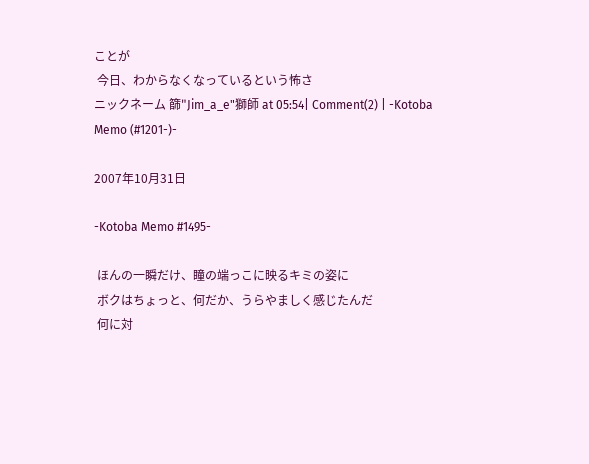ことが
 今日、わからなくなっているという怖さ
ニックネーム 篩"Jim_a_e"獅師 at 05:54| Comment(2) | -Kotoba Memo (#1201-)-

2007年10月31日

-Kotoba Memo #1495-

 ほんの一瞬だけ、瞳の端っこに映るキミの姿に
 ボクはちょっと、何だか、うらやましく感じたんだ
 何に対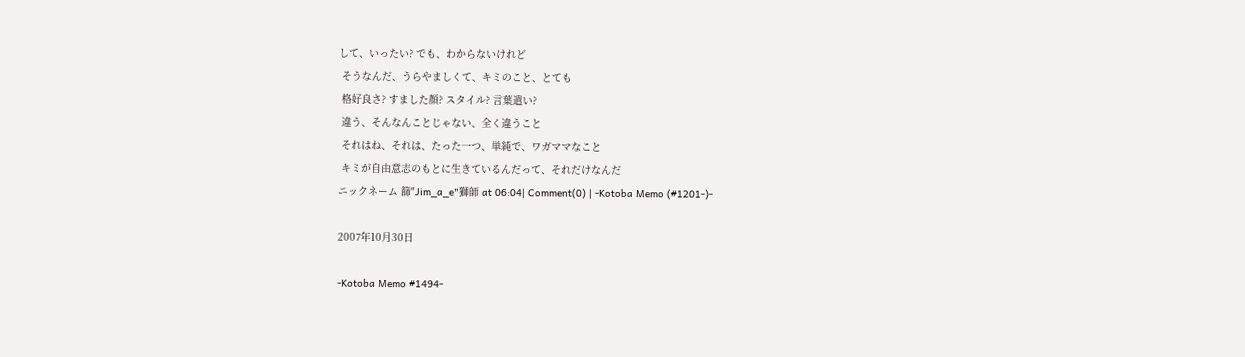して、いったい? でも、わからないけれど
 そうなんだ、うらやましくて、キミのこと、とても
 格好良さ? すました顔? スタイル? 言葉遣い?
 違う、そんなんことじゃない、全く違うこと
 それはね、それは、たった一つ、単純で、ワガママなこと
 キミが自由意志のもとに生きているんだって、それだけなんだ
ニックネーム 篩"Jim_a_e"獅師 at 06:04| Comment(0) | -Kotoba Memo (#1201-)-

2007年10月30日

-Kotoba Memo #1494-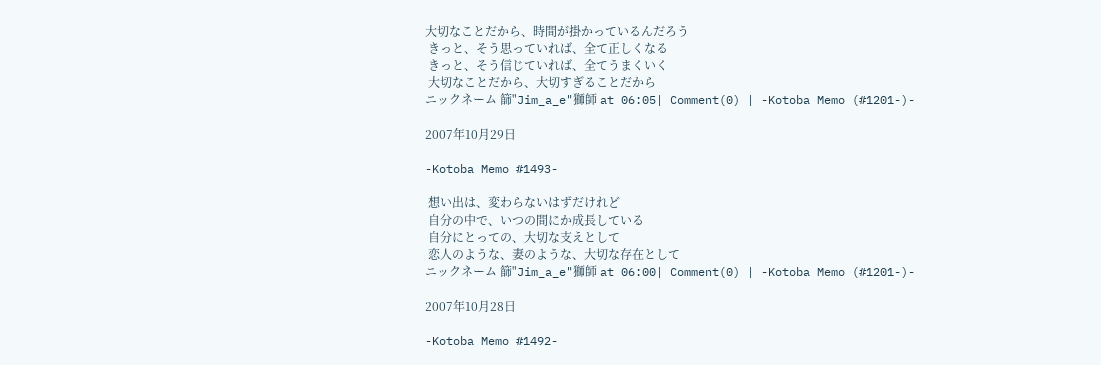大切なことだから、時間が掛かっているんだろう
 きっと、そう思っていれば、全て正しくなる
 きっと、そう信じていれば、全てうまくいく
 大切なことだから、大切すぎることだから
ニックネーム 篩"Jim_a_e"獅師 at 06:05| Comment(0) | -Kotoba Memo (#1201-)-

2007年10月29日

-Kotoba Memo #1493-

 想い出は、変わらないはずだけれど
 自分の中で、いつの間にか成長している
 自分にとっての、大切な支えとして
 恋人のような、妻のような、大切な存在として
ニックネーム 篩"Jim_a_e"獅師 at 06:00| Comment(0) | -Kotoba Memo (#1201-)-

2007年10月28日

-Kotoba Memo #1492-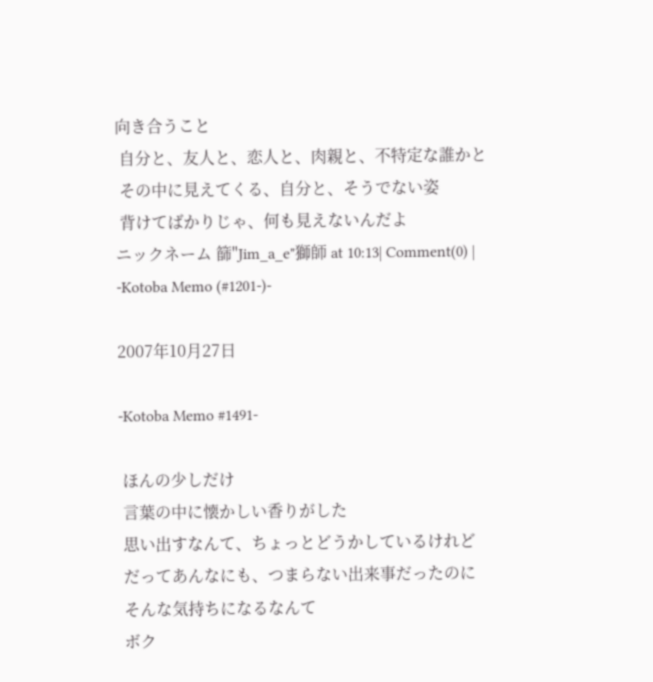向き合うこと
 自分と、友人と、恋人と、肉親と、不特定な誰かと
 その中に見えてくる、自分と、そうでない姿
 背けてばかりじゃ、何も見えないんだよ
ニックネーム 篩"Jim_a_e"獅師 at 10:13| Comment(0) | -Kotoba Memo (#1201-)-

2007年10月27日

-Kotoba Memo #1491-

 ほんの少しだけ
 言葉の中に懐かしい香りがした
 思い出すなんて、ちょっとどうかしているけれど
 だってあんなにも、つまらない出来事だったのに
 そんな気持ちになるなんて
 ボク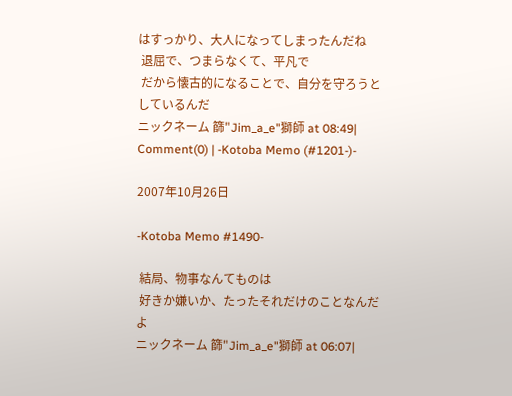はすっかり、大人になってしまったんだね
 退屈で、つまらなくて、平凡で
 だから懐古的になることで、自分を守ろうとしているんだ
ニックネーム 篩"Jim_a_e"獅師 at 08:49| Comment(0) | -Kotoba Memo (#1201-)-

2007年10月26日

-Kotoba Memo #1490-

 結局、物事なんてものは
 好きか嫌いか、たったそれだけのことなんだよ
ニックネーム 篩"Jim_a_e"獅師 at 06:07|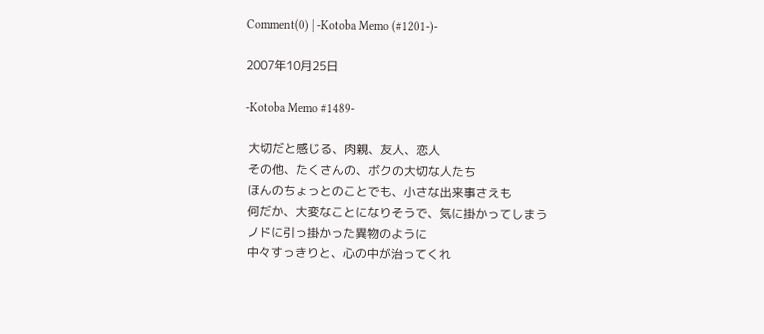Comment(0) | -Kotoba Memo (#1201-)-

2007年10月25日

-Kotoba Memo #1489-

 大切だと感じる、肉親、友人、恋人
 その他、たくさんの、ボクの大切な人たち
 ほんのちょっとのことでも、小さな出来事さえも
 何だか、大変なことになりそうで、気に掛かってしまう
 ノドに引っ掛かった異物のように
 中々すっきりと、心の中が治ってくれ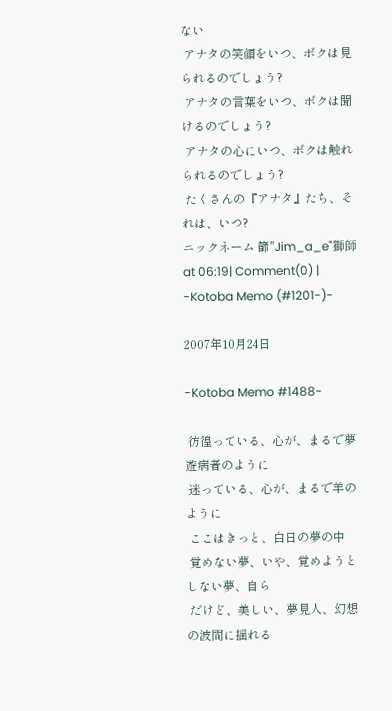ない
 アナタの笑顔をいつ、ボクは見られるのでしょう?
 アナタの言葉をいつ、ボクは聞けるのでしょう?
 アナタの心にいつ、ボクは触れられるのでしょう?
 たくさんの『アナタ』たち、それは、いつ?
ニックネーム 篩"Jim_a_e"獅師 at 06:19| Comment(0) | -Kotoba Memo (#1201-)-

2007年10月24日

-Kotoba Memo #1488-

 彷徨っている、心が、まるで夢遊病者のように
 迷っている、心が、まるで羊のように
 ここはきっと、白日の夢の中
 覚めない夢、いや、覚めようとしない夢、自ら
 だけど、美しい、夢見人、幻想の波間に揺れる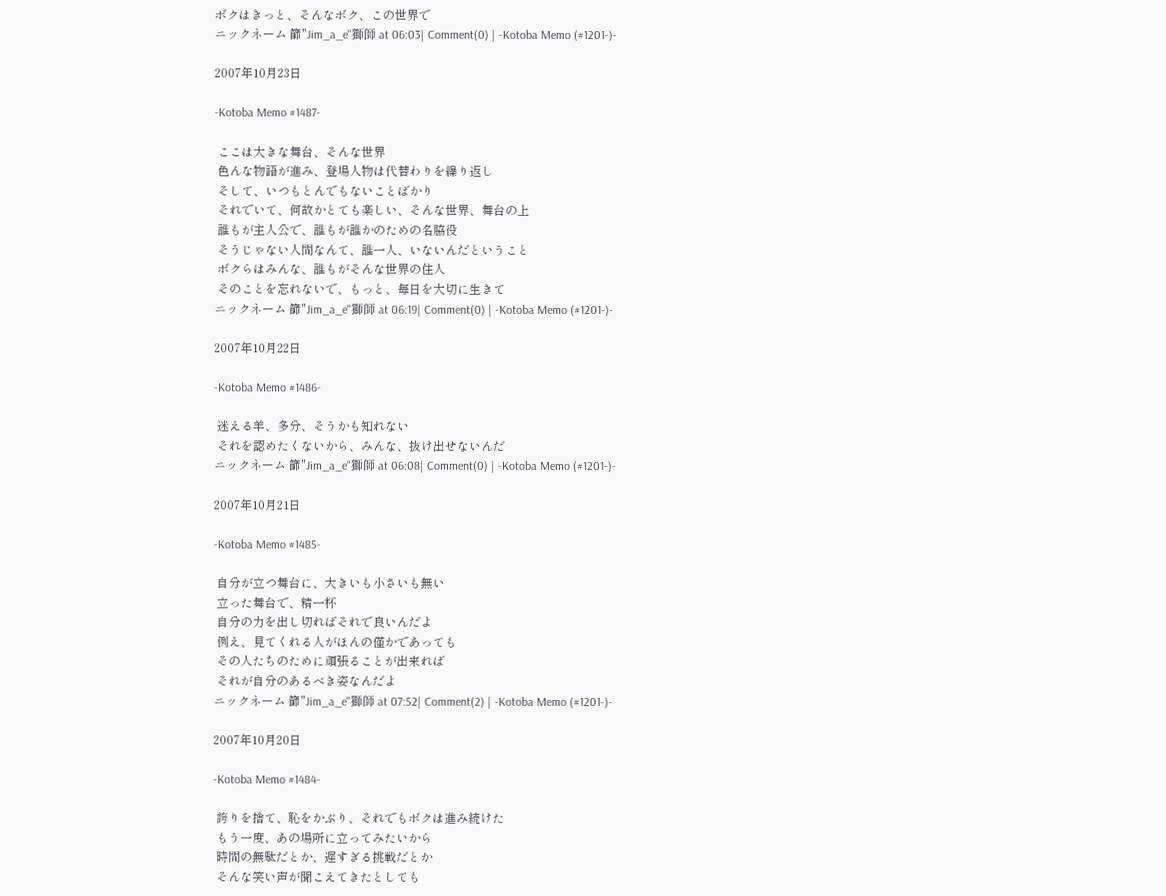ボクはきっと、そんなボク、この世界で
ニックネーム 篩"Jim_a_e"獅師 at 06:03| Comment(0) | -Kotoba Memo (#1201-)-

2007年10月23日

-Kotoba Memo #1487-

 ここは大きな舞台、そんな世界
 色んな物語が進み、登場人物は代替わりを繰り返し
 そして、いつもとんでもないことばかり
 それでいて、何故かとても楽しい、そんな世界、舞台の上
 誰もが主人公で、誰もが誰かのための名脇役
 そうじゃない人間なんて、誰一人、いないんだということ
 ボクらはみんな、誰もがそんな世界の住人
 そのことを忘れないで、もっと、毎日を大切に生きて
ニックネーム 篩"Jim_a_e"獅師 at 06:19| Comment(0) | -Kotoba Memo (#1201-)-

2007年10月22日

-Kotoba Memo #1486-

 迷える羊、多分、そうかも知れない
 それを認めたくないから、みんな、抜け出せないんだ
ニックネーム 篩"Jim_a_e"獅師 at 06:08| Comment(0) | -Kotoba Memo (#1201-)-

2007年10月21日

-Kotoba Memo #1485-

 自分が立つ舞台に、大きいも小さいも無い
 立った舞台で、精一杯
 自分の力を出し切ればそれで良いんだよ
 例え、見てくれる人がほんの僅かであっても
 その人たちのために頑張ることが出来れば
 それが自分のあるべき姿なんだよ
ニックネーム 篩"Jim_a_e"獅師 at 07:52| Comment(2) | -Kotoba Memo (#1201-)-

2007年10月20日

-Kotoba Memo #1484-

 誇りを捨て、恥をかぶり、それでもボクは進み続けた
 もう一度、あの場所に立ってみたいから
 時間の無駄だとか、遅すぎる挑戦だとか
 そんな笑い声が聞こえてきたとしても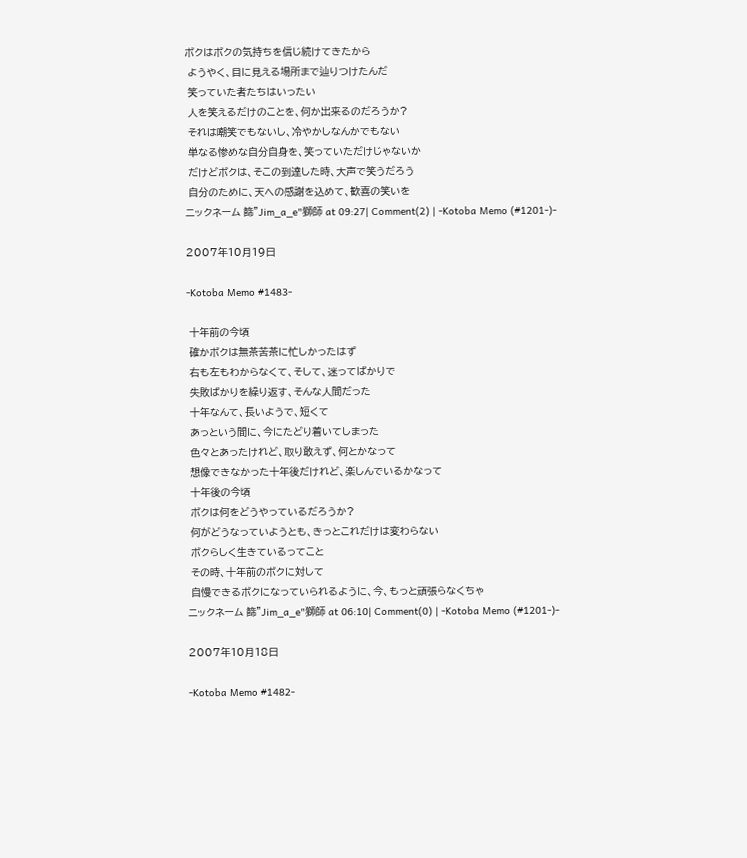ボクはボクの気持ちを信じ続けてきたから
 ようやく、目に見える場所まで辿りつけたんだ
 笑っていた者たちはいったい
 人を笑えるだけのことを、何か出来るのだろうか?
 それは嘲笑でもないし、冷やかしなんかでもない
 単なる惨めな自分自身を、笑っていただけじゃないか
 だけどボクは、そこの到達した時、大声で笑うだろう
 自分のために、天への感謝を込めて、歓喜の笑いを
ニックネーム 篩"Jim_a_e"獅師 at 09:27| Comment(2) | -Kotoba Memo (#1201-)-

2007年10月19日

-Kotoba Memo #1483-

 十年前の今頃
 確かボクは無茶苦茶に忙しかったはず
 右も左もわからなくて、そして、迷ってばかりで
 失敗ばかりを繰り返す、そんな人間だった
 十年なんて、長いようで、短くて
 あっという間に、今にたどり着いてしまった
 色々とあったけれど、取り敢えず、何とかなって
 想像できなかった十年後だけれど、楽しんでいるかなって
 十年後の今頃
 ボクは何をどうやっているだろうか?
 何がどうなっていようとも、きっとこれだけは変わらない
 ボクらしく生きているってこと
 その時、十年前のボクに対して
 自慢できるボクになっていられるように、今、もっと頑張らなくちゃ
ニックネーム 篩"Jim_a_e"獅師 at 06:10| Comment(0) | -Kotoba Memo (#1201-)-

2007年10月18日

-Kotoba Memo #1482-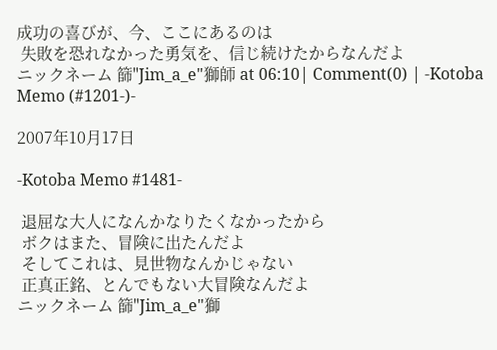成功の喜びが、今、ここにあるのは
 失敗を恐れなかった勇気を、信じ続けたからなんだよ
ニックネーム 篩"Jim_a_e"獅師 at 06:10| Comment(0) | -Kotoba Memo (#1201-)-

2007年10月17日

-Kotoba Memo #1481-

 退屈な大人になんかなりたくなかったから
 ボクはまた、冒険に出たんだよ
 そしてこれは、見世物なんかじゃない
 正真正銘、とんでもない大冒険なんだよ
ニックネーム 篩"Jim_a_e"獅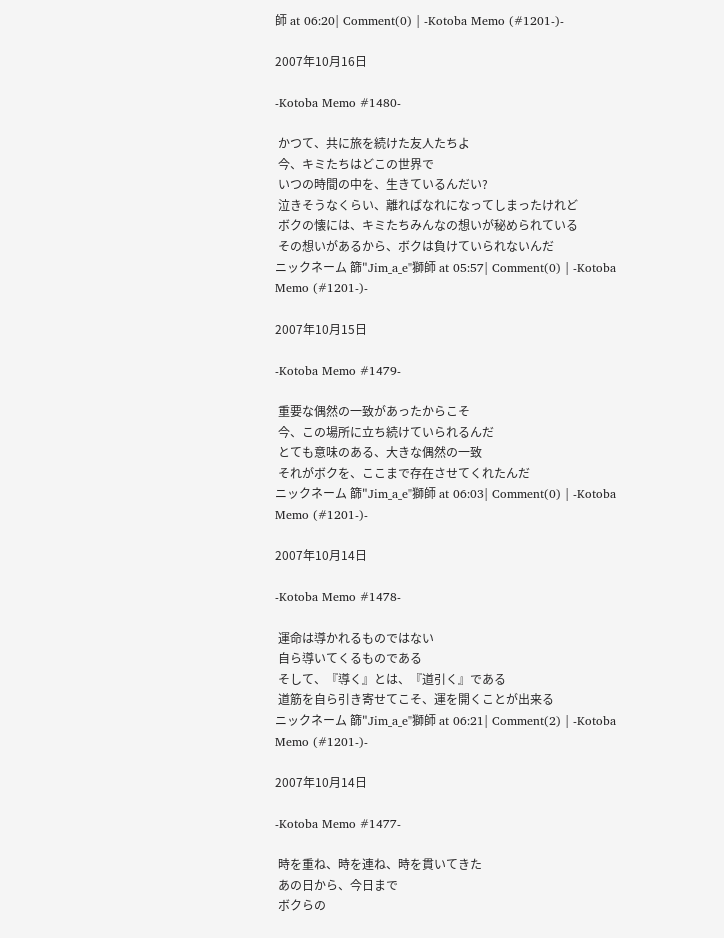師 at 06:20| Comment(0) | -Kotoba Memo (#1201-)-

2007年10月16日

-Kotoba Memo #1480-

 かつて、共に旅を続けた友人たちよ
 今、キミたちはどこの世界で
 いつの時間の中を、生きているんだい?
 泣きそうなくらい、離ればなれになってしまったけれど
 ボクの懐には、キミたちみんなの想いが秘められている
 その想いがあるから、ボクは負けていられないんだ
ニックネーム 篩"Jim_a_e"獅師 at 05:57| Comment(0) | -Kotoba Memo (#1201-)-

2007年10月15日

-Kotoba Memo #1479-

 重要な偶然の一致があったからこそ
 今、この場所に立ち続けていられるんだ
 とても意味のある、大きな偶然の一致
 それがボクを、ここまで存在させてくれたんだ
ニックネーム 篩"Jim_a_e"獅師 at 06:03| Comment(0) | -Kotoba Memo (#1201-)-

2007年10月14日

-Kotoba Memo #1478-

 運命は導かれるものではない
 自ら導いてくるものである
 そして、『導く』とは、『道引く』である
 道筋を自ら引き寄せてこそ、運を開くことが出来る
ニックネーム 篩"Jim_a_e"獅師 at 06:21| Comment(2) | -Kotoba Memo (#1201-)-

2007年10月14日

-Kotoba Memo #1477-

 時を重ね、時を連ね、時を貫いてきた
 あの日から、今日まで
 ボクらの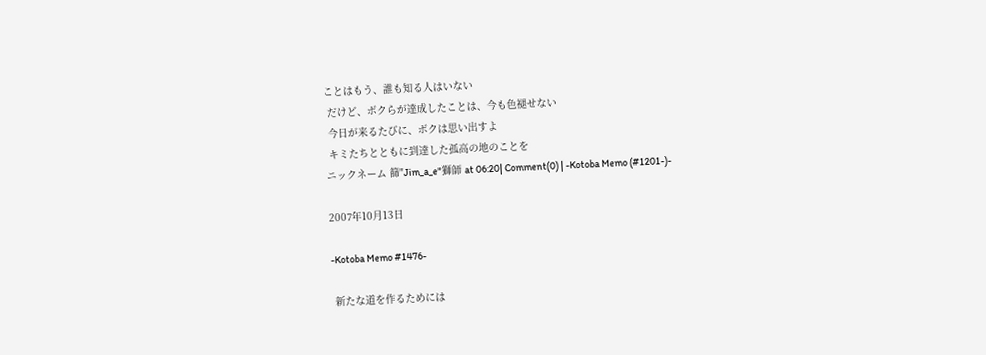ことはもう、誰も知る人はいない
 だけど、ボクらが達成したことは、今も色褪せない
 今日が来るたびに、ボクは思い出すよ
 キミたちとともに到達した孤高の地のことを
ニックネーム 篩"Jim_a_e"獅師 at 06:20| Comment(0) | -Kotoba Memo (#1201-)-

2007年10月13日

-Kotoba Memo #1476-

 新たな道を作るためには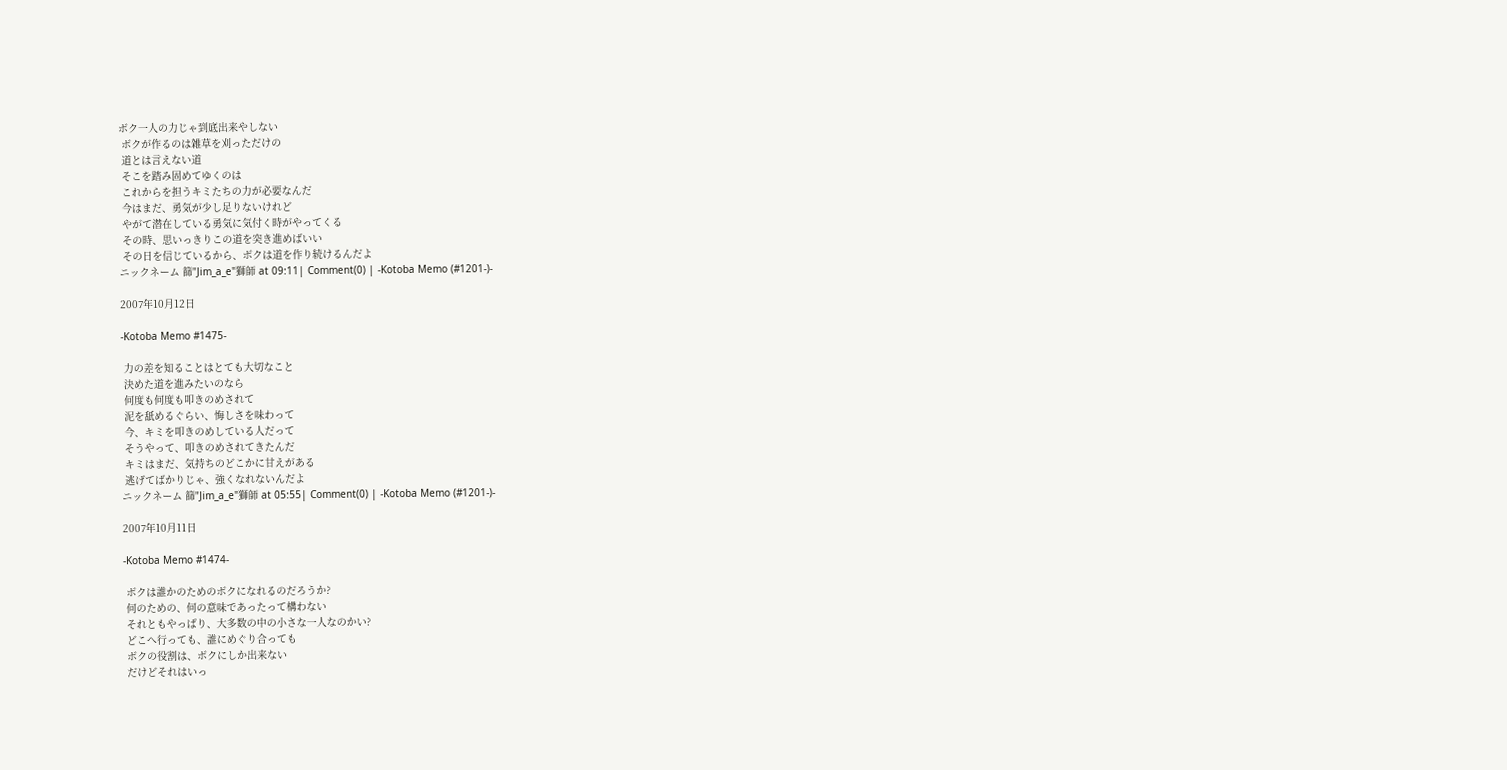ボク一人の力じゃ到底出来やしない
 ボクが作るのは雑草を刈っただけの
 道とは言えない道
 そこを踏み固めてゆくのは
 これからを担うキミたちの力が必要なんだ
 今はまだ、勇気が少し足りないけれど
 やがて潜在している勇気に気付く時がやってくる
 その時、思いっきりこの道を突き進めばいい
 その日を信じているから、ボクは道を作り続けるんだよ
ニックネーム 篩"Jim_a_e"獅師 at 09:11| Comment(0) | -Kotoba Memo (#1201-)-

2007年10月12日

-Kotoba Memo #1475-

 力の差を知ることはとても大切なこと
 決めた道を進みたいのなら
 何度も何度も叩きのめされて
 泥を舐めるぐらい、悔しさを味わって
 今、キミを叩きのめしている人だって
 そうやって、叩きのめされてきたんだ
 キミはまだ、気持ちのどこかに甘えがある
 逃げてばかりじゃ、強くなれないんだよ
ニックネーム 篩"Jim_a_e"獅師 at 05:55| Comment(0) | -Kotoba Memo (#1201-)-

2007年10月11日

-Kotoba Memo #1474-

 ボクは誰かのためのボクになれるのだろうか?
 何のための、何の意味であったって構わない
 それともやっぱり、大多数の中の小さな一人なのかい?
 どこへ行っても、誰にめぐり合っても
 ボクの役割は、ボクにしか出来ない
 だけどそれはいっ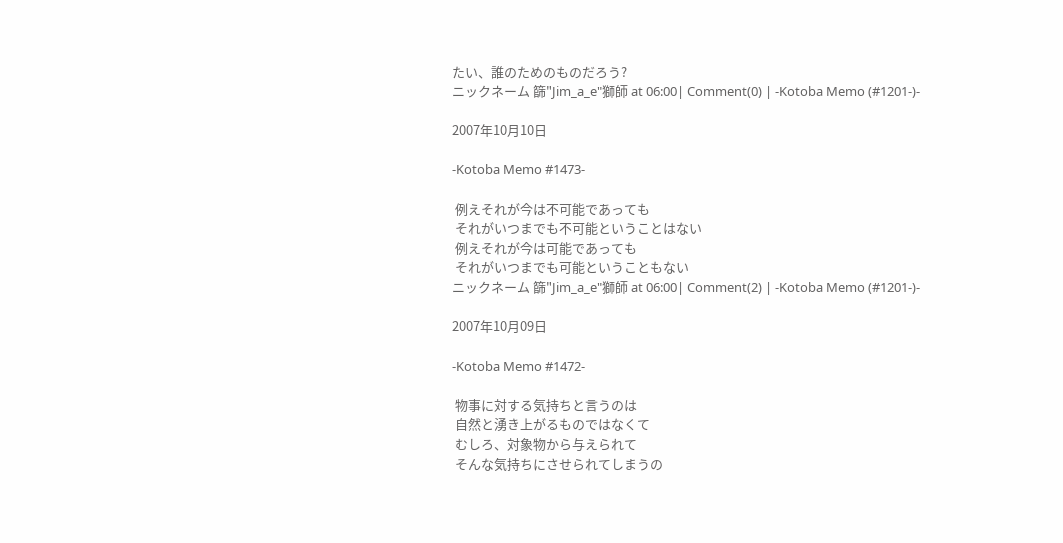たい、誰のためのものだろう?
ニックネーム 篩"Jim_a_e"獅師 at 06:00| Comment(0) | -Kotoba Memo (#1201-)-

2007年10月10日

-Kotoba Memo #1473-

 例えそれが今は不可能であっても
 それがいつまでも不可能ということはない
 例えそれが今は可能であっても
 それがいつまでも可能ということもない
ニックネーム 篩"Jim_a_e"獅師 at 06:00| Comment(2) | -Kotoba Memo (#1201-)-

2007年10月09日

-Kotoba Memo #1472-

 物事に対する気持ちと言うのは
 自然と湧き上がるものではなくて
 むしろ、対象物から与えられて
 そんな気持ちにさせられてしまうの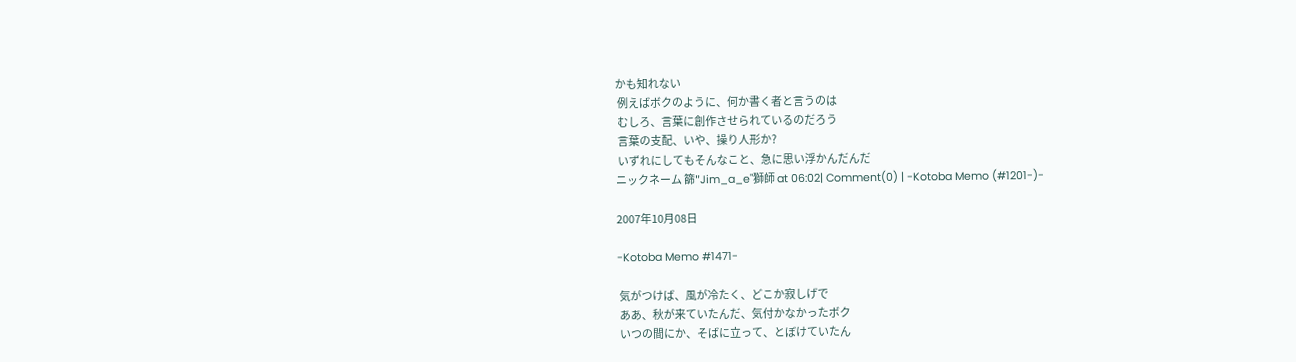かも知れない
 例えばボクのように、何か書く者と言うのは
 むしろ、言葉に創作させられているのだろう
 言葉の支配、いや、操り人形か?
 いずれにしてもそんなこと、急に思い浮かんだんだ
ニックネーム 篩"Jim_a_e"獅師 at 06:02| Comment(0) | -Kotoba Memo (#1201-)-

2007年10月08日

-Kotoba Memo #1471-

 気がつけば、風が冷たく、どこか寂しげで
 ああ、秋が来ていたんだ、気付かなかったボク
 いつの間にか、そばに立って、とぼけていたん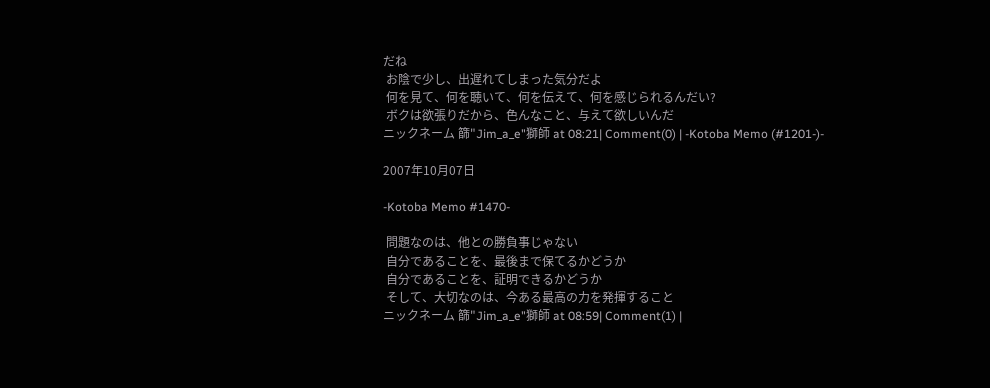だね
 お陰で少し、出遅れてしまった気分だよ
 何を見て、何を聴いて、何を伝えて、何を感じられるんだい?
 ボクは欲張りだから、色んなこと、与えて欲しいんだ
ニックネーム 篩"Jim_a_e"獅師 at 08:21| Comment(0) | -Kotoba Memo (#1201-)-

2007年10月07日

-Kotoba Memo #1470-

 問題なのは、他との勝負事じゃない
 自分であることを、最後まで保てるかどうか
 自分であることを、証明できるかどうか
 そして、大切なのは、今ある最高の力を発揮すること
ニックネーム 篩"Jim_a_e"獅師 at 08:59| Comment(1) |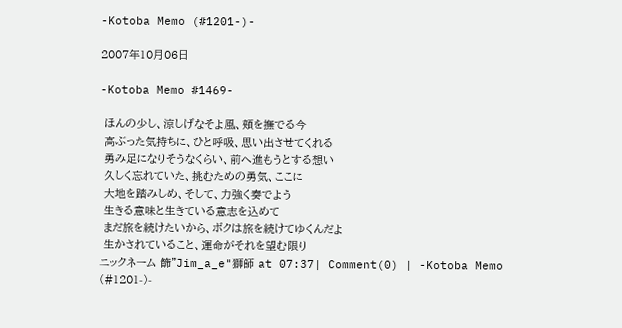-Kotoba Memo (#1201-)-

2007年10月06日

-Kotoba Memo #1469-

 ほんの少し、涼しげなそよ風、頬を撫でる今
 高ぶった気持ちに、ひと呼吸、思い出させてくれる
 勇み足になりそうなくらい、前へ進もうとする想い
 久しく忘れていた、挑むための勇気、ここに
 大地を踏みしめ、そして、力強く奏でよう
 生きる意味と生きている意志を込めて
 まだ旅を続けたいから、ボクは旅を続けてゆくんだよ
 生かされていること、運命がそれを望む限り
ニックネーム 篩"Jim_a_e"獅師 at 07:37| Comment(0) | -Kotoba Memo (#1201-)-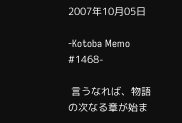2007年10月05日

-Kotoba Memo #1468-

 言うなれば、物語の次なる章が始ま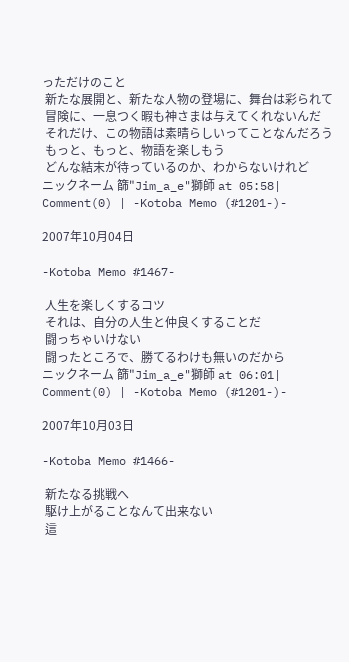っただけのこと
 新たな展開と、新たな人物の登場に、舞台は彩られて
 冒険に、一息つく暇も神さまは与えてくれないんだ
 それだけ、この物語は素晴らしいってことなんだろう
 もっと、もっと、物語を楽しもう
 どんな結末が待っているのか、わからないけれど
ニックネーム 篩"Jim_a_e"獅師 at 05:58| Comment(0) | -Kotoba Memo (#1201-)-

2007年10月04日

-Kotoba Memo #1467-

 人生を楽しくするコツ
 それは、自分の人生と仲良くすることだ
 闘っちゃいけない
 闘ったところで、勝てるわけも無いのだから
ニックネーム 篩"Jim_a_e"獅師 at 06:01| Comment(0) | -Kotoba Memo (#1201-)-

2007年10月03日

-Kotoba Memo #1466-

 新たなる挑戦へ
 駆け上がることなんて出来ない
 這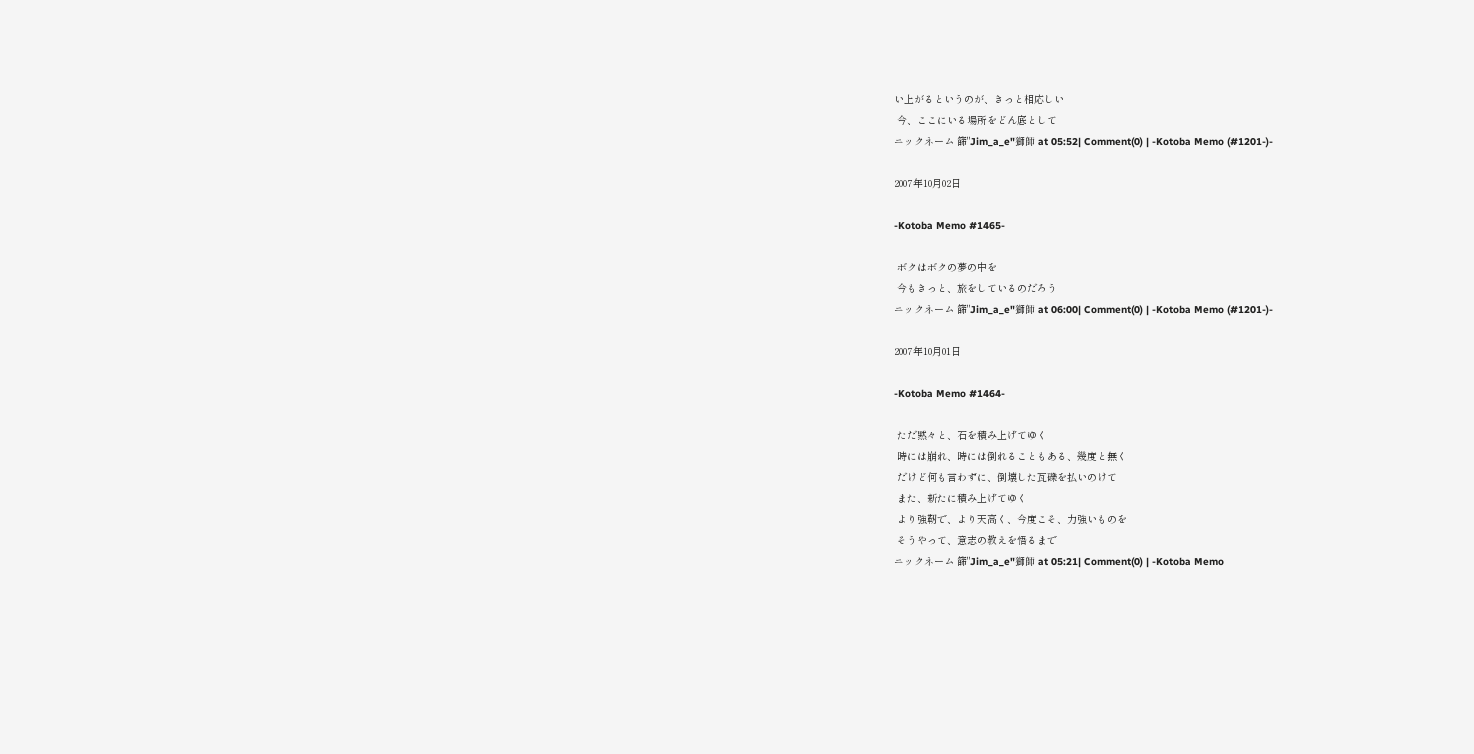い上がるというのが、きっと相応しい
 今、ここにいる場所をどん底として
ニックネーム 篩"Jim_a_e"獅師 at 05:52| Comment(0) | -Kotoba Memo (#1201-)-

2007年10月02日

-Kotoba Memo #1465-

 ボクはボクの夢の中を
 今もきっと、旅をしているのだろう
ニックネーム 篩"Jim_a_e"獅師 at 06:00| Comment(0) | -Kotoba Memo (#1201-)-

2007年10月01日

-Kotoba Memo #1464-

 ただ黙々と、石を積み上げてゆく
 時には崩れ、時には倒れることもある、幾度と無く
 だけど何も言わずに、倒壊した瓦礫を払いのけて
 また、新たに積み上げてゆく
 より強靭で、より天高く、今度こそ、力強いものを
 そうやって、意志の教えを悟るまで
ニックネーム 篩"Jim_a_e"獅師 at 05:21| Comment(0) | -Kotoba Memo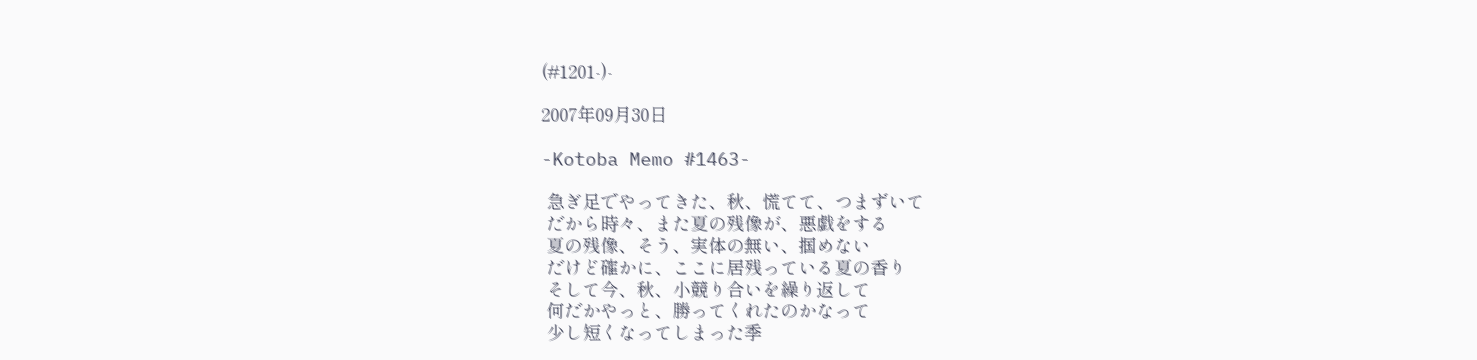(#1201-)-

2007年09月30日

-Kotoba Memo #1463-

 急ぎ足でやってきた、秋、慌てて、つまずいて
 だから時々、また夏の残像が、悪戯をする
 夏の残像、そう、実体の無い、掴めない
 だけど確かに、ここに居残っている夏の香り
 そして今、秋、小競り合いを繰り返して
 何だかやっと、勝ってくれたのかなって
 少し短くなってしまった季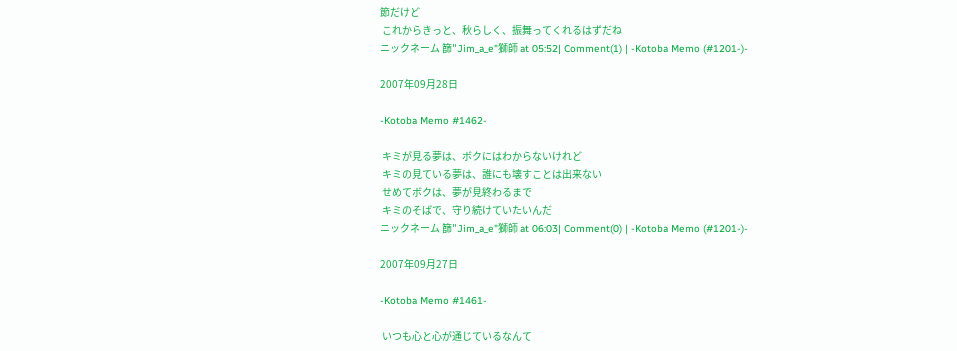節だけど
 これからきっと、秋らしく、振舞ってくれるはずだね
ニックネーム 篩"Jim_a_e"獅師 at 05:52| Comment(1) | -Kotoba Memo (#1201-)-

2007年09月28日

-Kotoba Memo #1462-

 キミが見る夢は、ボクにはわからないけれど
 キミの見ている夢は、誰にも壊すことは出来ない
 せめてボクは、夢が見終わるまで
 キミのそばで、守り続けていたいんだ
ニックネーム 篩"Jim_a_e"獅師 at 06:03| Comment(0) | -Kotoba Memo (#1201-)-

2007年09月27日

-Kotoba Memo #1461-

 いつも心と心が通じているなんて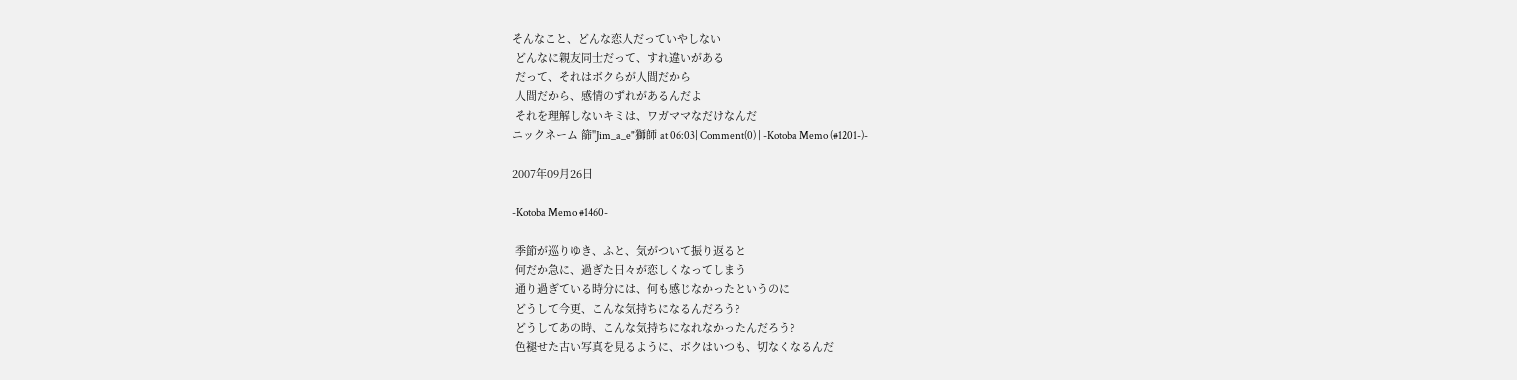そんなこと、どんな恋人だっていやしない
 どんなに親友同士だって、すれ違いがある
 だって、それはボクらが人間だから
 人間だから、感情のずれがあるんだよ
 それを理解しないキミは、ワガママなだけなんだ
ニックネーム 篩"Jim_a_e"獅師 at 06:03| Comment(0) | -Kotoba Memo (#1201-)-

2007年09月26日

-Kotoba Memo #1460-

 季節が巡りゆき、ふと、気がついて振り返ると
 何だか急に、過ぎた日々が恋しくなってしまう
 通り過ぎている時分には、何も感じなかったというのに
 どうして今更、こんな気持ちになるんだろう?
 どうしてあの時、こんな気持ちになれなかったんだろう?
 色褪せた古い写真を見るように、ボクはいつも、切なくなるんだ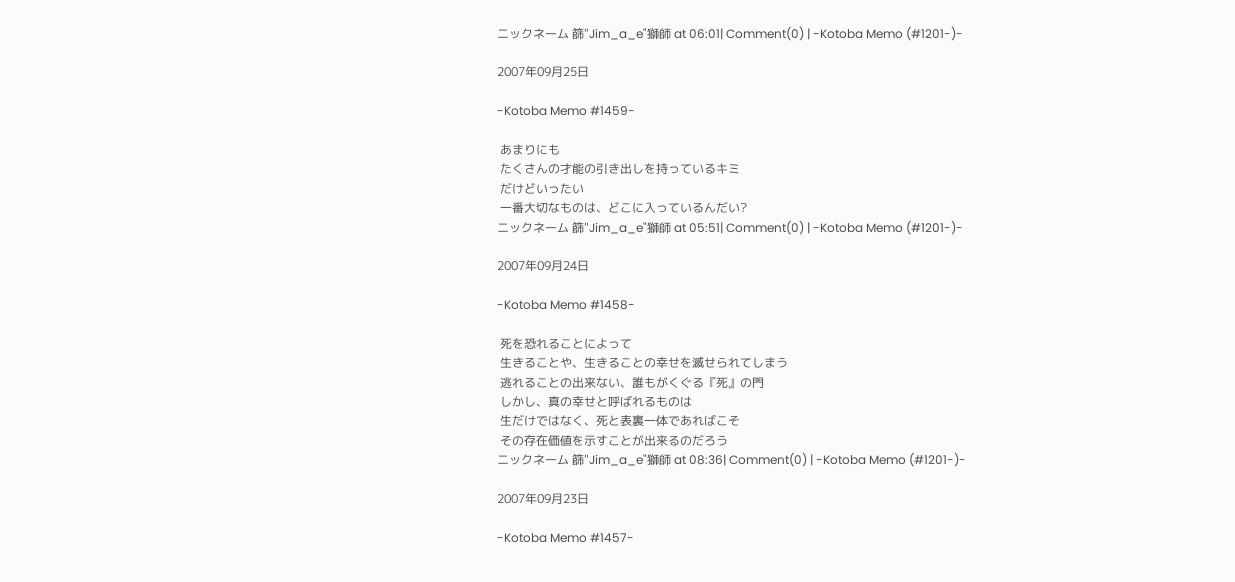ニックネーム 篩"Jim_a_e"獅師 at 06:01| Comment(0) | -Kotoba Memo (#1201-)-

2007年09月25日

-Kotoba Memo #1459-

 あまりにも
 たくさんの才能の引き出しを持っているキミ
 だけどいったい
 一番大切なものは、どこに入っているんだい?
ニックネーム 篩"Jim_a_e"獅師 at 05:51| Comment(0) | -Kotoba Memo (#1201-)-

2007年09月24日

-Kotoba Memo #1458-

 死を恐れることによって
 生きることや、生きることの幸せを滅せられてしまう
 逃れることの出来ない、誰もがくぐる『死』の門
 しかし、真の幸せと呼ばれるものは
 生だけではなく、死と表裏一体であればこそ
 その存在価値を示すことが出来るのだろう
ニックネーム 篩"Jim_a_e"獅師 at 08:36| Comment(0) | -Kotoba Memo (#1201-)-

2007年09月23日

-Kotoba Memo #1457-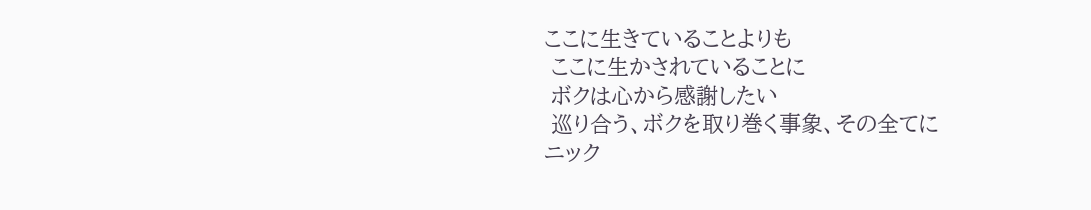ここに生きていることよりも
 ここに生かされていることに
 ボクは心から感謝したい
 巡り合う、ボクを取り巻く事象、その全てに
ニック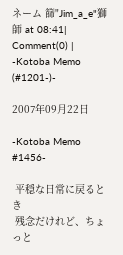ネーム 篩"Jim_a_e"獅師 at 08:41| Comment(0) | -Kotoba Memo (#1201-)-

2007年09月22日

-Kotoba Memo #1456-

 平穏な日常に戻るとき
 残念だけれど、ちょっと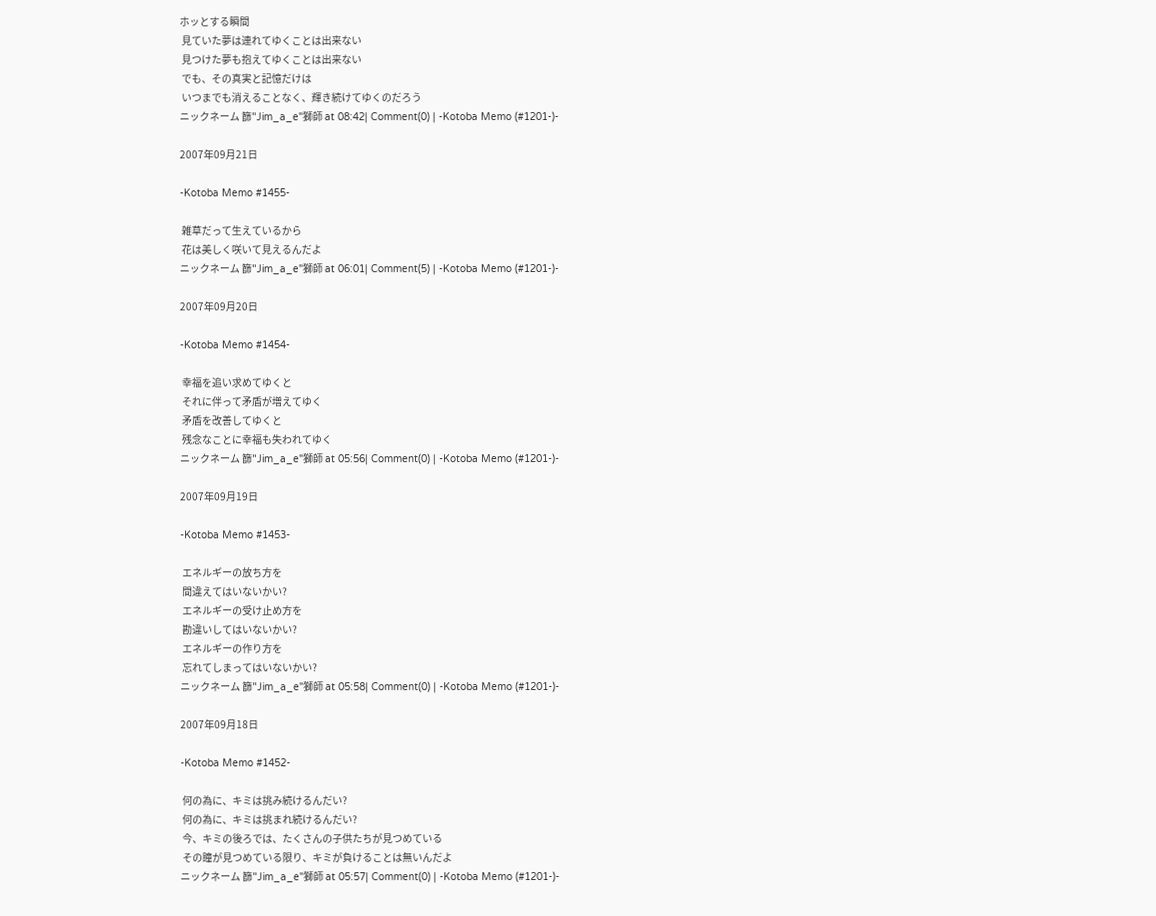ホッとする瞬間
 見ていた夢は連れてゆくことは出来ない
 見つけた夢も抱えてゆくことは出来ない
 でも、その真実と記憶だけは
 いつまでも消えることなく、輝き続けてゆくのだろう
ニックネーム 篩"Jim_a_e"獅師 at 08:42| Comment(0) | -Kotoba Memo (#1201-)-

2007年09月21日

-Kotoba Memo #1455-

 雑草だって生えているから
 花は美しく咲いて見えるんだよ
ニックネーム 篩"Jim_a_e"獅師 at 06:01| Comment(5) | -Kotoba Memo (#1201-)-

2007年09月20日

-Kotoba Memo #1454-

 幸福を追い求めてゆくと
 それに伴って矛盾が増えてゆく
 矛盾を改善してゆくと
 残念なことに幸福も失われてゆく
ニックネーム 篩"Jim_a_e"獅師 at 05:56| Comment(0) | -Kotoba Memo (#1201-)-

2007年09月19日

-Kotoba Memo #1453-

 エネルギーの放ち方を
 間違えてはいないかい?
 エネルギーの受け止め方を
 勘違いしてはいないかい?
 エネルギーの作り方を
 忘れてしまってはいないかい?
ニックネーム 篩"Jim_a_e"獅師 at 05:58| Comment(0) | -Kotoba Memo (#1201-)-

2007年09月18日

-Kotoba Memo #1452-

 何の為に、キミは挑み続けるんだい?
 何の為に、キミは挑まれ続けるんだい?
 今、キミの後ろでは、たくさんの子供たちが見つめている
 その瞳が見つめている限り、キミが負けることは無いんだよ
ニックネーム 篩"Jim_a_e"獅師 at 05:57| Comment(0) | -Kotoba Memo (#1201-)-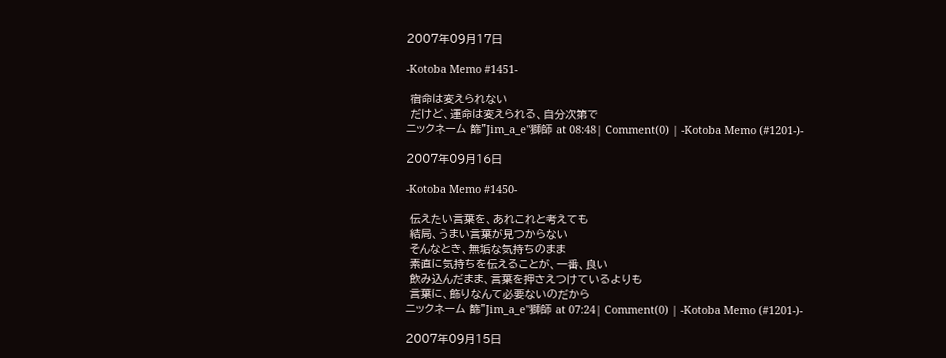2007年09月17日

-Kotoba Memo #1451-

 宿命は変えられない
 だけど、運命は変えられる、自分次第で
ニックネーム 篩"Jim_a_e"獅師 at 08:48| Comment(0) | -Kotoba Memo (#1201-)-

2007年09月16日

-Kotoba Memo #1450-

 伝えたい言葉を、あれこれと考えても
 結局、うまい言葉が見つからない
 そんなとき、無垢な気持ちのまま
 素直に気持ちを伝えることが、一番、良い
 飲み込んだまま、言葉を押さえつけているよりも
 言葉に、飾りなんて必要ないのだから
ニックネーム 篩"Jim_a_e"獅師 at 07:24| Comment(0) | -Kotoba Memo (#1201-)-

2007年09月15日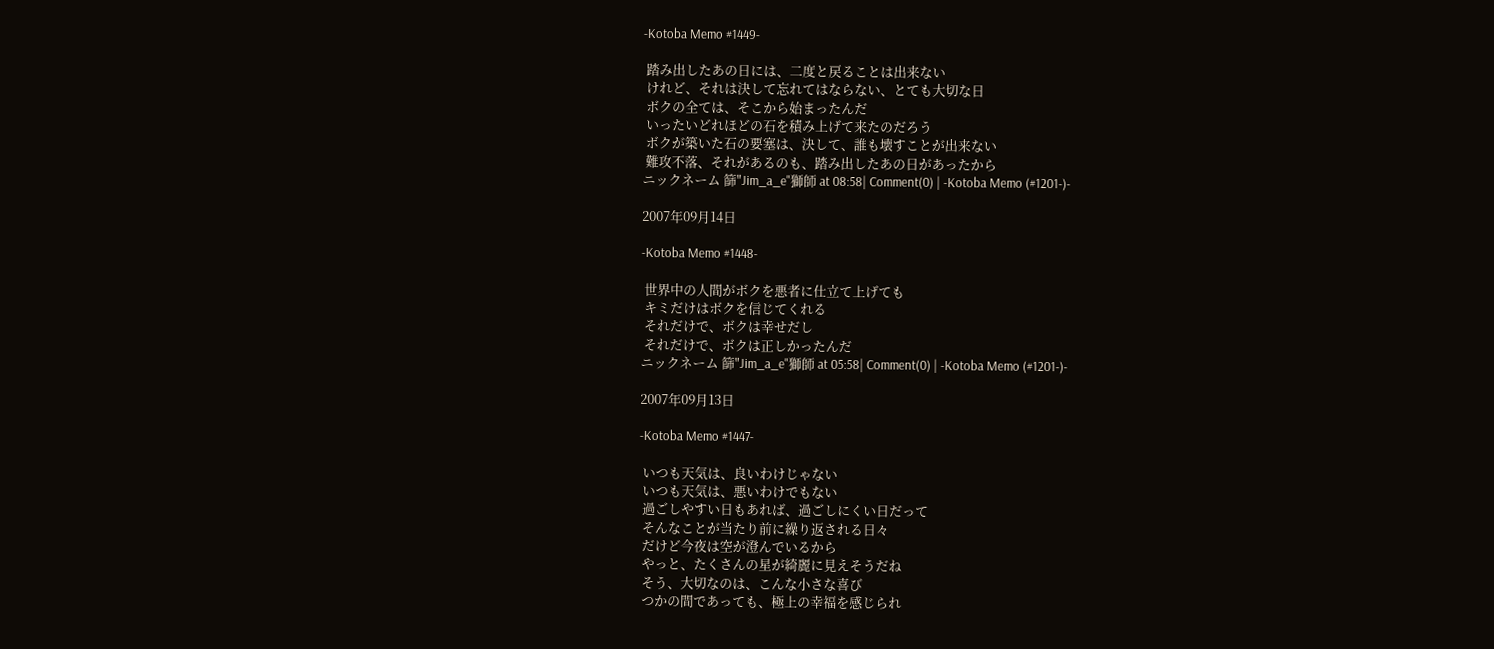-Kotoba Memo #1449-

 踏み出したあの日には、二度と戻ることは出来ない
 けれど、それは決して忘れてはならない、とても大切な日
 ボクの全ては、そこから始まったんだ
 いったいどれほどの石を積み上げて来たのだろう
 ボクが築いた石の要塞は、決して、誰も壊すことが出来ない
 難攻不落、それがあるのも、踏み出したあの日があったから
ニックネーム 篩"Jim_a_e"獅師 at 08:58| Comment(0) | -Kotoba Memo (#1201-)-

2007年09月14日

-Kotoba Memo #1448-

 世界中の人間がボクを悪者に仕立て上げても
 キミだけはボクを信じてくれる
 それだけで、ボクは幸せだし
 それだけで、ボクは正しかったんだ
ニックネーム 篩"Jim_a_e"獅師 at 05:58| Comment(0) | -Kotoba Memo (#1201-)-

2007年09月13日

-Kotoba Memo #1447-

 いつも天気は、良いわけじゃない
 いつも天気は、悪いわけでもない
 過ごしやすい日もあれば、過ごしにくい日だって
 そんなことが当たり前に繰り返される日々
 だけど今夜は空が澄んでいるから
 やっと、たくさんの星が綺麗に見えそうだね
 そう、大切なのは、こんな小さな喜び
 つかの間であっても、極上の幸福を感じられ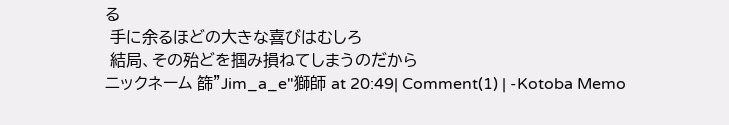る
 手に余るほどの大きな喜びはむしろ
 結局、その殆どを掴み損ねてしまうのだから
ニックネーム 篩"Jim_a_e"獅師 at 20:49| Comment(1) | -Kotoba Memo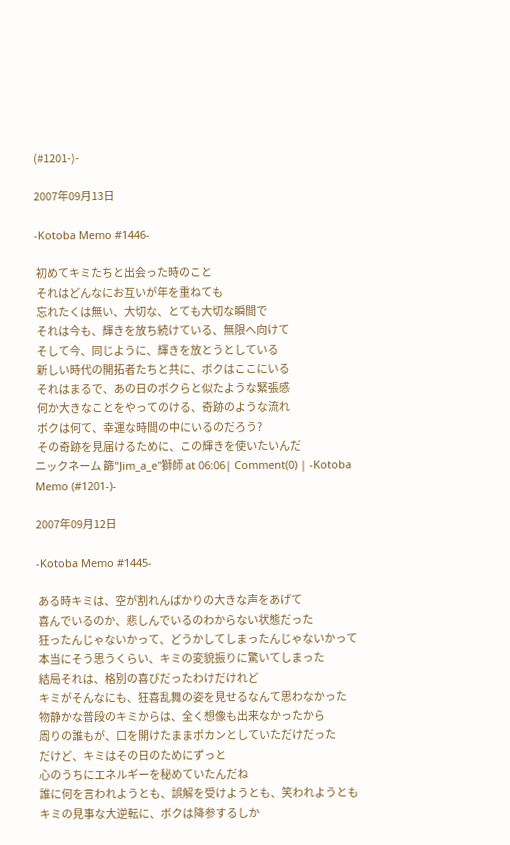(#1201-)-

2007年09月13日

-Kotoba Memo #1446-

 初めてキミたちと出会った時のこと
 それはどんなにお互いが年を重ねても
 忘れたくは無い、大切な、とても大切な瞬間で
 それは今も、輝きを放ち続けている、無限へ向けて
 そして今、同じように、輝きを放とうとしている
 新しい時代の開拓者たちと共に、ボクはここにいる
 それはまるで、あの日のボクらと似たような緊張感
 何か大きなことをやってのける、奇跡のような流れ
 ボクは何て、幸運な時間の中にいるのだろう?
 その奇跡を見届けるために、この輝きを使いたいんだ
ニックネーム 篩"Jim_a_e"獅師 at 06:06| Comment(0) | -Kotoba Memo (#1201-)-

2007年09月12日

-Kotoba Memo #1445-

 ある時キミは、空が割れんばかりの大きな声をあげて
 喜んでいるのか、悲しんでいるのわからない状態だった
 狂ったんじゃないかって、どうかしてしまったんじゃないかって
 本当にそう思うくらい、キミの変貌振りに驚いてしまった
 結局それは、格別の喜びだったわけだけれど
 キミがそんなにも、狂喜乱舞の姿を見せるなんて思わなかった
 物静かな普段のキミからは、全く想像も出来なかったから
 周りの誰もが、口を開けたままポカンとしていただけだった
 だけど、キミはその日のためにずっと
 心のうちにエネルギーを秘めていたんだね
 誰に何を言われようとも、誤解を受けようとも、笑われようとも
 キミの見事な大逆転に、ボクは降参するしか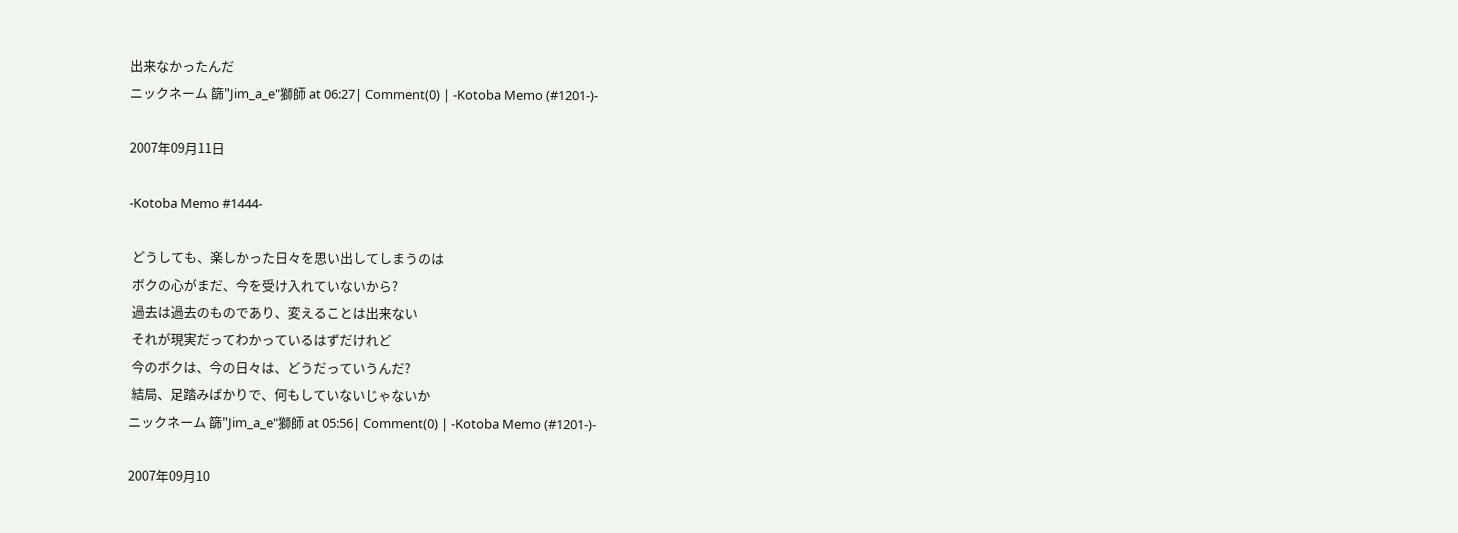出来なかったんだ
ニックネーム 篩"Jim_a_e"獅師 at 06:27| Comment(0) | -Kotoba Memo (#1201-)-

2007年09月11日

-Kotoba Memo #1444-

 どうしても、楽しかった日々を思い出してしまうのは
 ボクの心がまだ、今を受け入れていないから?
 過去は過去のものであり、変えることは出来ない
 それが現実だってわかっているはずだけれど
 今のボクは、今の日々は、どうだっていうんだ?
 結局、足踏みばかりで、何もしていないじゃないか
ニックネーム 篩"Jim_a_e"獅師 at 05:56| Comment(0) | -Kotoba Memo (#1201-)-

2007年09月10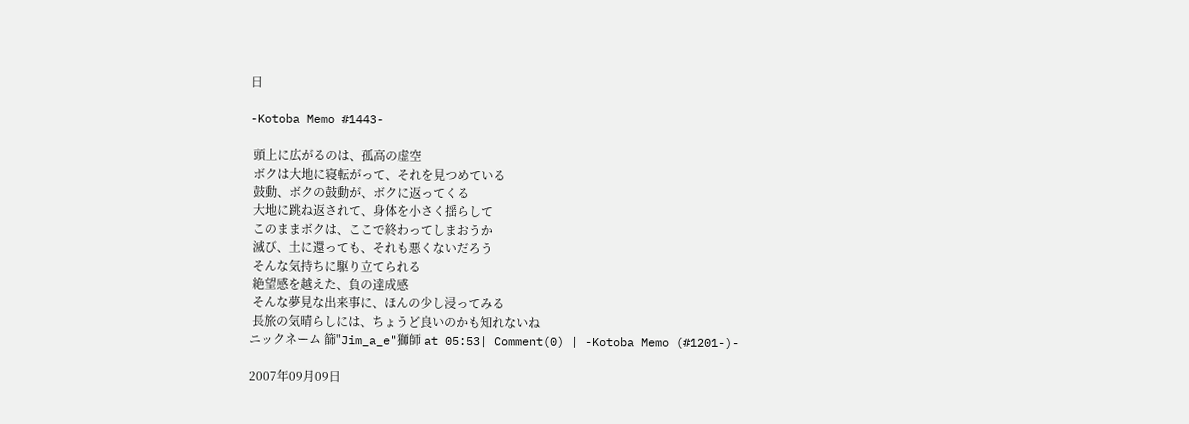日

-Kotoba Memo #1443-

 頭上に広がるのは、孤高の虚空
 ボクは大地に寝転がって、それを見つめている
 鼓動、ボクの鼓動が、ボクに返ってくる
 大地に跳ね返されて、身体を小さく揺らして
 このままボクは、ここで終わってしまおうか
 滅び、土に還っても、それも悪くないだろう
 そんな気持ちに駆り立てられる
 絶望感を越えた、負の達成感
 そんな夢見な出来事に、ほんの少し浸ってみる
 長旅の気晴らしには、ちょうど良いのかも知れないね
ニックネーム 篩"Jim_a_e"獅師 at 05:53| Comment(0) | -Kotoba Memo (#1201-)-

2007年09月09日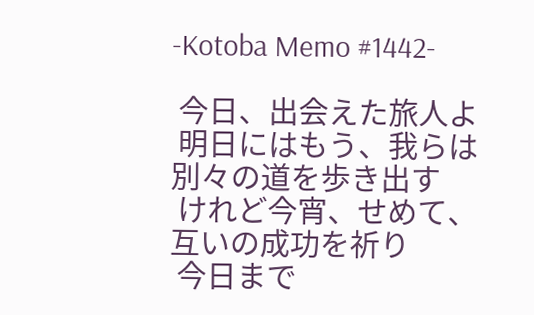-Kotoba Memo #1442-

 今日、出会えた旅人よ
 明日にはもう、我らは別々の道を歩き出す
 けれど今宵、せめて、互いの成功を祈り
 今日まで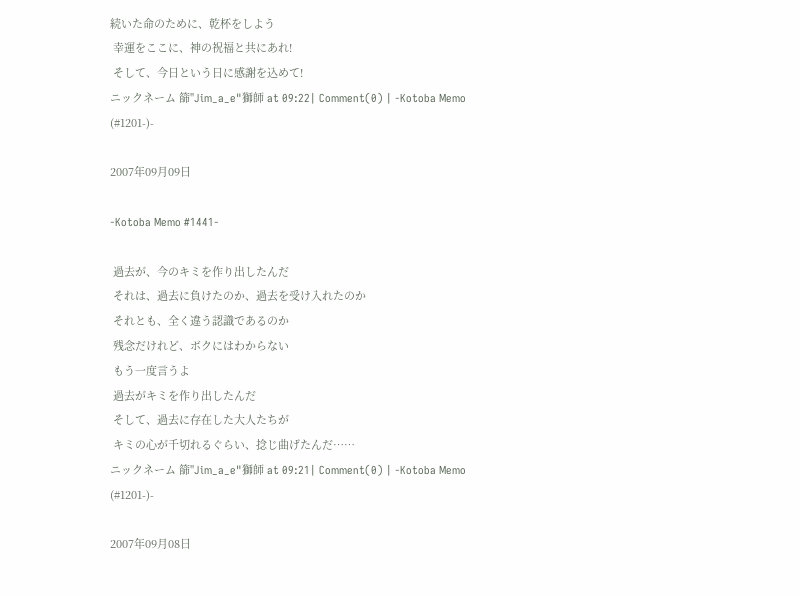続いた命のために、乾杯をしよう
 幸運をここに、神の祝福と共にあれ!
 そして、今日という日に感謝を込めて!
ニックネーム 篩"Jim_a_e"獅師 at 09:22| Comment(0) | -Kotoba Memo (#1201-)-

2007年09月09日

-Kotoba Memo #1441-

 過去が、今のキミを作り出したんだ
 それは、過去に負けたのか、過去を受け入れたのか
 それとも、全く違う認識であるのか
 残念だけれど、ボクにはわからない
 もう一度言うよ
 過去がキミを作り出したんだ
 そして、過去に存在した大人たちが
 キミの心が千切れるぐらい、捻じ曲げたんだ……
ニックネーム 篩"Jim_a_e"獅師 at 09:21| Comment(0) | -Kotoba Memo (#1201-)-

2007年09月08日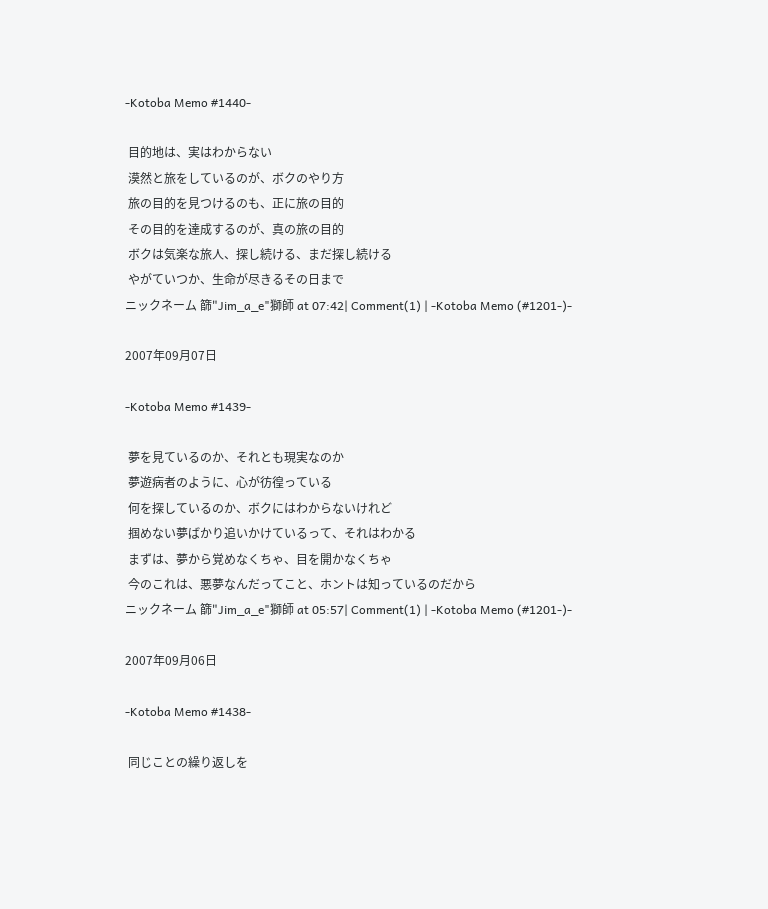-Kotoba Memo #1440-

 目的地は、実はわからない
 漠然と旅をしているのが、ボクのやり方
 旅の目的を見つけるのも、正に旅の目的
 その目的を達成するのが、真の旅の目的
 ボクは気楽な旅人、探し続ける、まだ探し続ける
 やがていつか、生命が尽きるその日まで
ニックネーム 篩"Jim_a_e"獅師 at 07:42| Comment(1) | -Kotoba Memo (#1201-)-

2007年09月07日

-Kotoba Memo #1439-

 夢を見ているのか、それとも現実なのか
 夢遊病者のように、心が彷徨っている
 何を探しているのか、ボクにはわからないけれど
 掴めない夢ばかり追いかけているって、それはわかる
 まずは、夢から覚めなくちゃ、目を開かなくちゃ
 今のこれは、悪夢なんだってこと、ホントは知っているのだから
ニックネーム 篩"Jim_a_e"獅師 at 05:57| Comment(1) | -Kotoba Memo (#1201-)-

2007年09月06日

-Kotoba Memo #1438-

 同じことの繰り返しを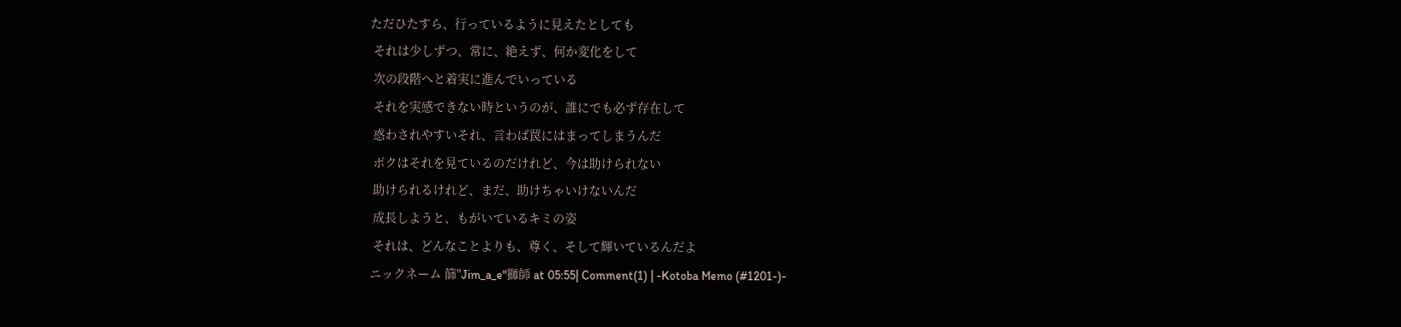ただひたすら、行っているように見えたとしても
 それは少しずつ、常に、絶えず、何か変化をして
 次の段階へと着実に進んでいっている
 それを実感できない時というのが、誰にでも必ず存在して
 惑わされやすいそれ、言わば罠にはまってしまうんだ
 ボクはそれを見ているのだけれど、今は助けられない
 助けられるけれど、まだ、助けちゃいけないんだ
 成長しようと、もがいているキミの姿
 それは、どんなことよりも、尊く、そして輝いているんだよ
ニックネーム 篩"Jim_a_e"獅師 at 05:55| Comment(1) | -Kotoba Memo (#1201-)-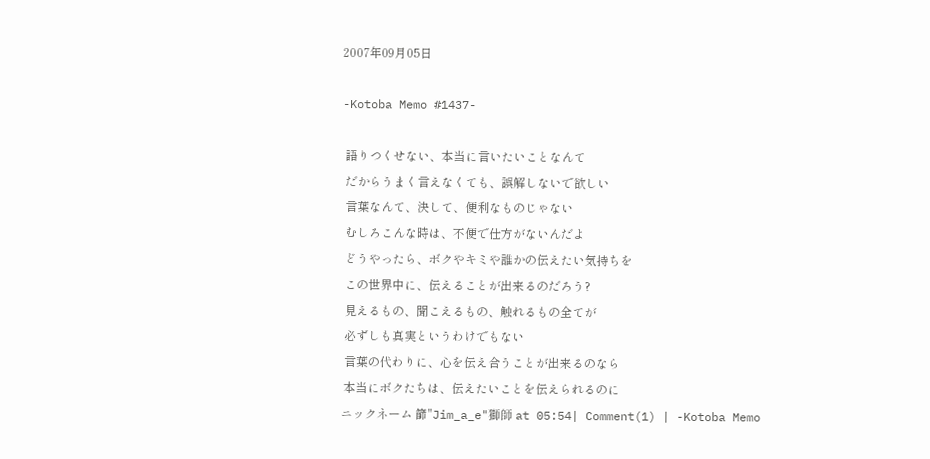2007年09月05日

-Kotoba Memo #1437-

 語りつくせない、本当に言いたいことなんて
 だからうまく言えなくても、誤解しないで欲しい
 言葉なんて、決して、便利なものじゃない
 むしろこんな時は、不便で仕方がないんだよ
 どうやったら、ボクやキミや誰かの伝えたい気持ちを
 この世界中に、伝えることが出来るのだろう?
 見えるもの、聞こえるもの、触れるもの全てが
 必ずしも真実というわけでもない
 言葉の代わりに、心を伝え合うことが出来るのなら
 本当にボクたちは、伝えたいことを伝えられるのに
ニックネーム 篩"Jim_a_e"獅師 at 05:54| Comment(1) | -Kotoba Memo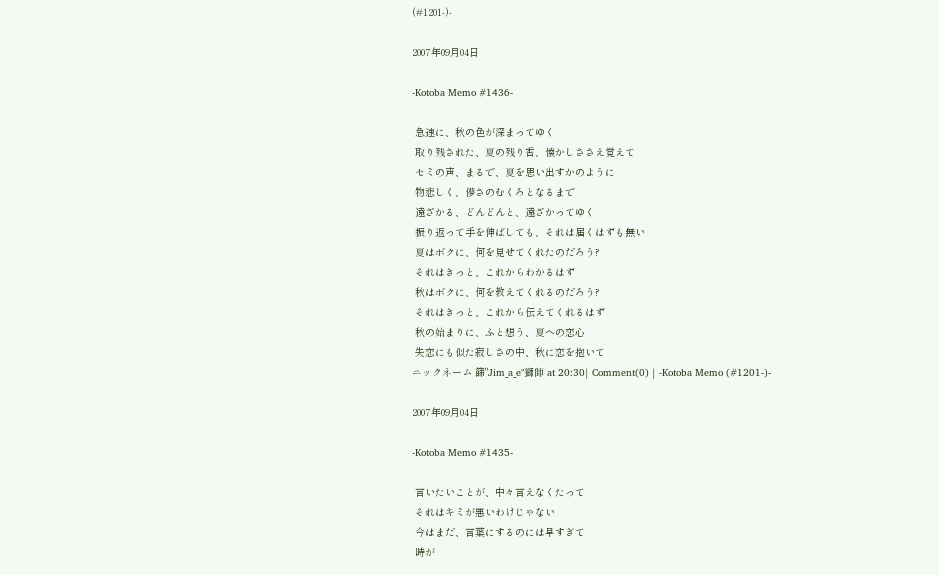(#1201-)-

2007年09月04日

-Kotoba Memo #1436-

 急速に、秋の色が深まってゆく
 取り残された、夏の残り香、懐かしささえ覚えて
 セミの声、まるで、夏を思い出すかのように
 物悲しく、儚さのむくろとなるまで
 遠ざかる、どんどんと、遠ざかってゆく
 振り返って手を伸ばしても、それは届くはずも無い
 夏はボクに、何を見せてくれたのだろう?
 それはきっと、これからわかるはず
 秋はボクに、何を教えてくれるのだろう?
 それはきっと、これから伝えてくれるはず
 秋の始まりに、ふと想う、夏への恋心
 失恋にも似た寂しさの中、秋に恋を抱いて
ニックネーム 篩"Jim_a_e"獅師 at 20:30| Comment(0) | -Kotoba Memo (#1201-)-

2007年09月04日

-Kotoba Memo #1435-

 言いたいことが、中々言えなくたって
 それはキミが悪いわけじゃない
 今はまだ、言葉にするのには早すぎて
 時が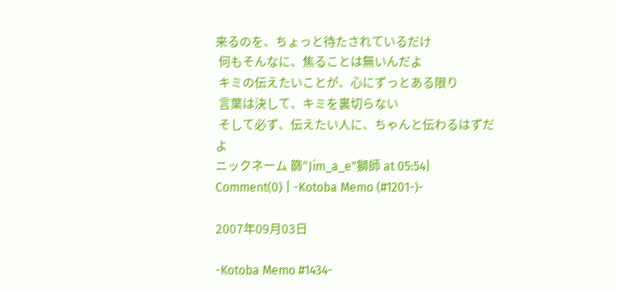来るのを、ちょっと待たされているだけ
 何もそんなに、焦ることは無いんだよ
 キミの伝えたいことが、心にずっとある限り
 言葉は決して、キミを裏切らない
 そして必ず、伝えたい人に、ちゃんと伝わるはずだよ
ニックネーム 篩"Jim_a_e"獅師 at 05:54| Comment(0) | -Kotoba Memo (#1201-)-

2007年09月03日

-Kotoba Memo #1434-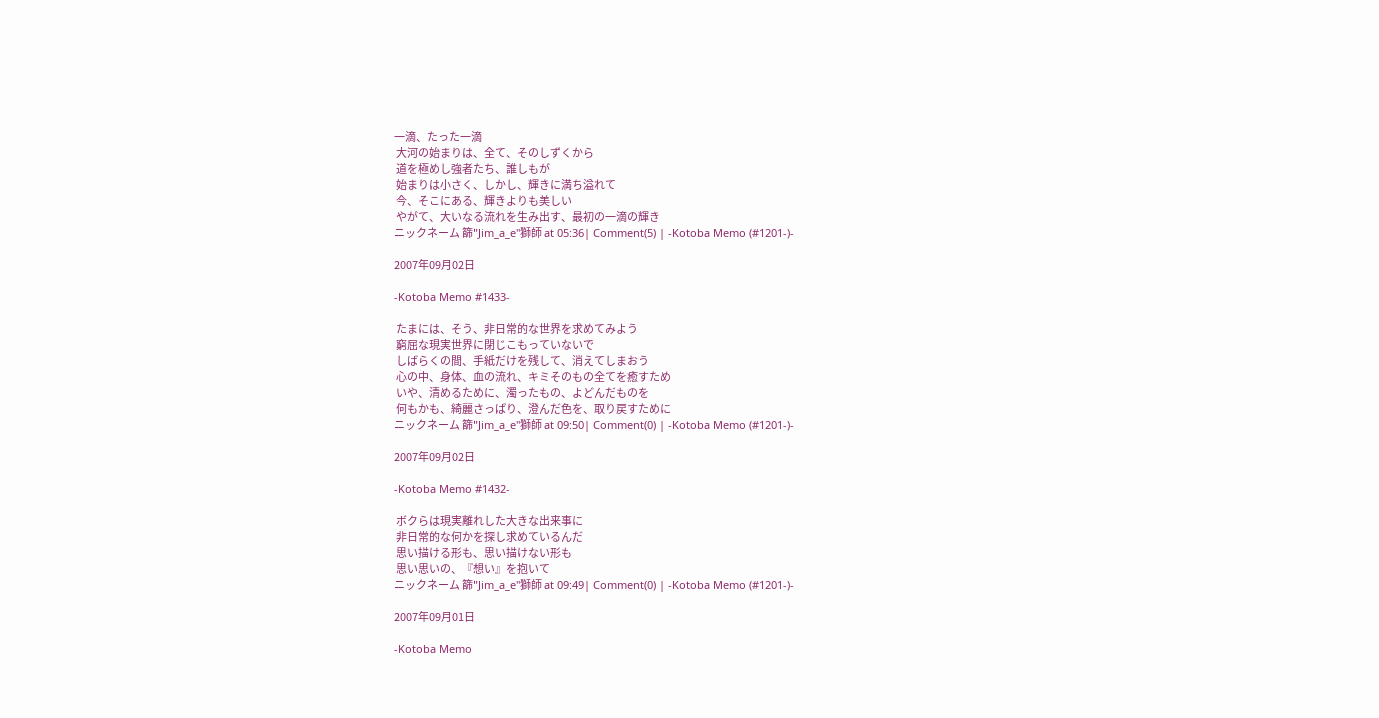一滴、たった一滴
 大河の始まりは、全て、そのしずくから
 道を極めし強者たち、誰しもが
 始まりは小さく、しかし、輝きに満ち溢れて
 今、そこにある、輝きよりも美しい
 やがて、大いなる流れを生み出す、最初の一滴の輝き
ニックネーム 篩"Jim_a_e"獅師 at 05:36| Comment(5) | -Kotoba Memo (#1201-)-

2007年09月02日

-Kotoba Memo #1433-

 たまには、そう、非日常的な世界を求めてみよう
 窮屈な現実世界に閉じこもっていないで
 しばらくの間、手紙だけを残して、消えてしまおう
 心の中、身体、血の流れ、キミそのもの全てを癒すため
 いや、清めるために、濁ったもの、よどんだものを
 何もかも、綺麗さっぱり、澄んだ色を、取り戻すために
ニックネーム 篩"Jim_a_e"獅師 at 09:50| Comment(0) | -Kotoba Memo (#1201-)-

2007年09月02日

-Kotoba Memo #1432-

 ボクらは現実離れした大きな出来事に
 非日常的な何かを探し求めているんだ
 思い描ける形も、思い描けない形も
 思い思いの、『想い』を抱いて
ニックネーム 篩"Jim_a_e"獅師 at 09:49| Comment(0) | -Kotoba Memo (#1201-)-

2007年09月01日

-Kotoba Memo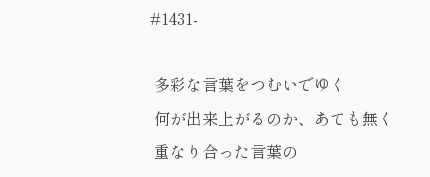#1431-

 多彩な言葉をつむいでゆく
 何が出来上がるのか、あても無く
 重なり合った言葉の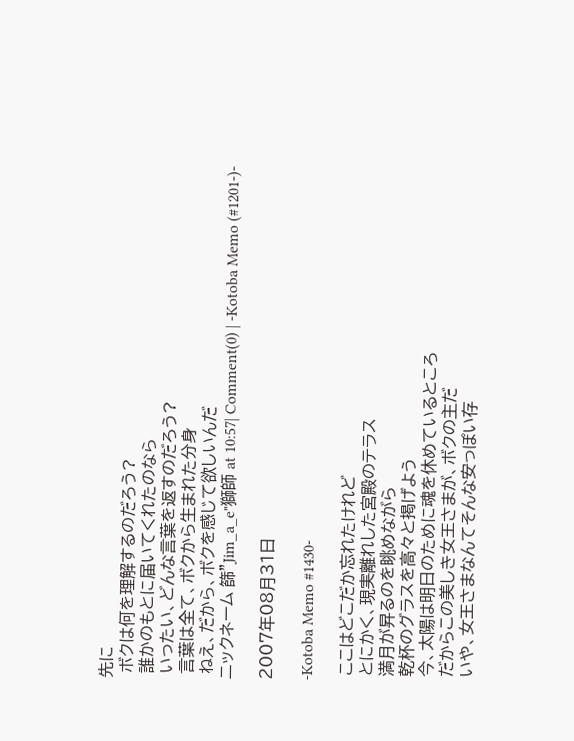先に
 ボクは何を理解するのだろう?
 誰かのもとに届いてくれたのなら
 いったい、どんな言葉を返すのだろう?
 言葉は全て、ボクから生まれた分身
 ねえ、だから、ボクを感じて欲しいんだ
ニックネーム 篩"Jim_a_e"獅師 at 10:57| Comment(0) | -Kotoba Memo (#1201-)-

2007年08月31日

-Kotoba Memo #1430-

 ここはどこだか忘れたけれど
 とにかく、現実離れした宮殿のテラス
 満月が昇るのを眺めながら
 乾杯のグラスを高々と掲げよう
 今、太陽は明日のために魂を休めているところ
 だからこの美しき女王さまが、ボクの主だ
 いや、女王さまなんてそんな安っぽい存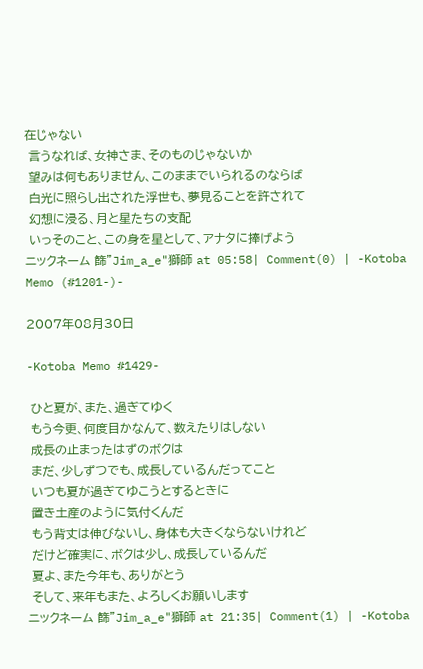在じゃない
 言うなれば、女神さま、そのものじゃないか
 望みは何もありません、このままでいられるのならば
 白光に照らし出された浮世も、夢見ることを許されて
 幻想に浸る、月と星たちの支配
 いっそのこと、この身を星として、アナタに捧げよう
ニックネーム 篩"Jim_a_e"獅師 at 05:58| Comment(0) | -Kotoba Memo (#1201-)-

2007年08月30日

-Kotoba Memo #1429-

 ひと夏が、また、過ぎてゆく
 もう今更、何度目かなんて、数えたりはしない
 成長の止まったはずのボクは
 まだ、少しずつでも、成長しているんだってこと
 いつも夏が過ぎてゆこうとするときに
 置き土産のように気付くんだ
 もう背丈は伸びないし、身体も大きくならないけれど
 だけど確実に、ボクは少し、成長しているんだ
 夏よ、また今年も、ありがとう
 そして、来年もまた、よろしくお願いします
ニックネーム 篩"Jim_a_e"獅師 at 21:35| Comment(1) | -Kotoba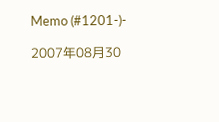Memo (#1201-)-

2007年08月30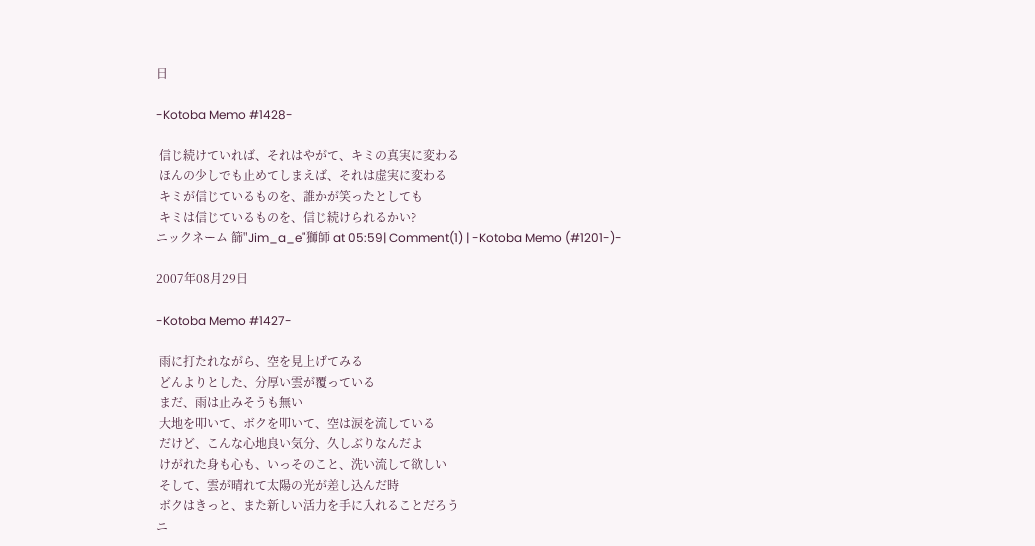日

-Kotoba Memo #1428-

 信じ続けていれば、それはやがて、キミの真実に変わる
 ほんの少しでも止めてしまえば、それは虚実に変わる
 キミが信じているものを、誰かが笑ったとしても
 キミは信じているものを、信じ続けられるかい?
ニックネーム 篩"Jim_a_e"獅師 at 05:59| Comment(1) | -Kotoba Memo (#1201-)-

2007年08月29日

-Kotoba Memo #1427-

 雨に打たれながら、空を見上げてみる
 どんよりとした、分厚い雲が覆っている
 まだ、雨は止みそうも無い
 大地を叩いて、ボクを叩いて、空は涙を流している
 だけど、こんな心地良い気分、久しぶりなんだよ
 けがれた身も心も、いっそのこと、洗い流して欲しい
 そして、雲が晴れて太陽の光が差し込んだ時
 ボクはきっと、また新しい活力を手に入れることだろう
ニ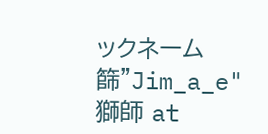ックネーム 篩"Jim_a_e"獅師 at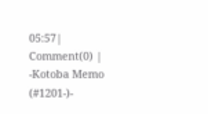05:57| Comment(0) | -Kotoba Memo (#1201-)-